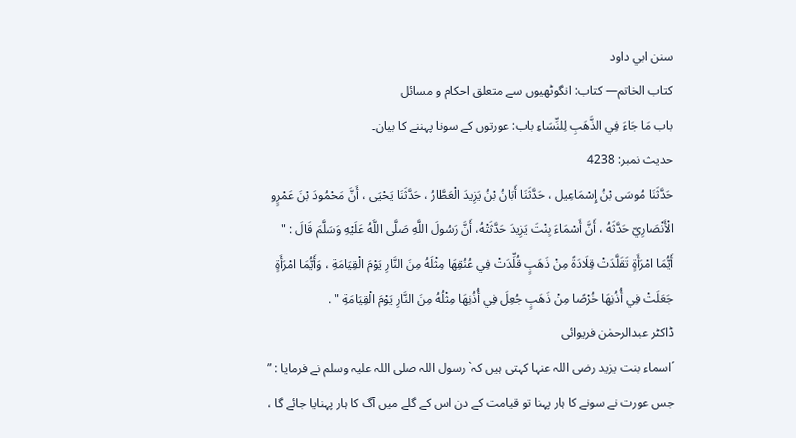سنن ابي داود
كتاب الخاتم— کتاب: انگوٹھیوں سے متعلق احکام و مسائل
باب مَا جَاءَ فِي الذَّهَبِ لِلنِّسَاءِ باب: عورتوں کے سونا پہننے کا بیان۔
حدیث نمبر: 4238
حَدَّثَنَا مُوسَى بْنُ إِسْمَاعِيل ، حَدَّثَنَا أَبَانُ بْنُ يَزِيدَ الْعَطَّارُ ، حَدَّثَنَا يَحْيَى ، أَنَّ مَحْمُودَ بْنَ عَمْرٍو الْأَنْصَارِيّ حَدَّثَهُ ، أَنَّ أَسْمَاءَ بِنْتَ يَزِيدَ حَدَّثَتْهُ، أَنَّ رَسُولَ اللَّهِ صَلَّى اللَّهُ عَلَيْهِ وَسَلَّمَ قَالَ : " أَيُّمَا امْرَأَةٍ تَقَلَّدَتْ قِلَادَةً مِنْ ذَهَبٍ قُلِّدَتْ فِي عُنُقِهَا مِثْلَهُ مِنَ النَّارِ يَوْمَ الْقِيَامَةِ ، وَأَيُّمَا امْرَأَةٍ جَعَلَتْ فِي أُذُنِهَا خُرْصًا مِنْ ذَهَبٍ جُعِلَ فِي أُذُنِهَا مِثْلُهُ مِنَ النَّارِ يَوْمَ الْقِيَامَةِ " .
ڈاکٹر عبدالرحمٰن فریوائی
´اسماء بنت یزید رضی اللہ عنہا کہتی ہیں کہ` رسول اللہ صلی اللہ علیہ وسلم نے فرمایا : ” جس عورت نے سونے کا ہار پہنا تو قیامت کے دن اس کے گلے میں آگ کا ہار پہنایا جائے گا ،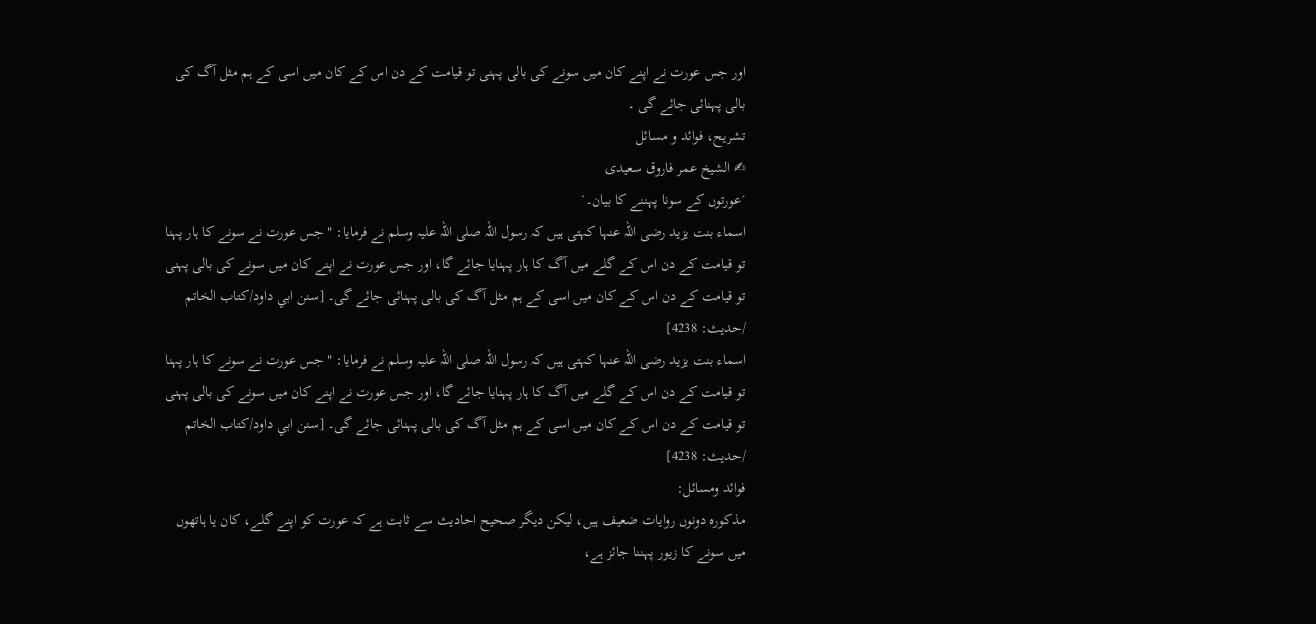اور جس عورت نے اپنے کان میں سونے کی بالی پہنی تو قیامت کے دن اس کے کان میں اسی کے ہم مثل آگ کی بالی پہنائی جائے گی ۔
تشریح، فوائد و مسائل
✍ الشیخ عمر فاروق سعیدی
´عورتوں کے سونا پہننے کا بیان۔`
اسماء بنت یزید رضی اللہ عنہا کہتی ہیں کہ رسول اللہ صلی اللہ علیہ وسلم نے فرمایا: " جس عورت نے سونے کا ہار پہنا تو قیامت کے دن اس کے گلے میں آگ کا ہار پہنایا جائے گا، اور جس عورت نے اپنے کان میں سونے کی بالی پہنی تو قیامت کے دن اس کے کان میں اسی کے ہم مثل آگ کی بالی پہنائی جائے گی۔ [سنن ابي داود/كتاب الخاتم /حدیث: 4238]
اسماء بنت یزید رضی اللہ عنہا کہتی ہیں کہ رسول اللہ صلی اللہ علیہ وسلم نے فرمایا: " جس عورت نے سونے کا ہار پہنا تو قیامت کے دن اس کے گلے میں آگ کا ہار پہنایا جائے گا، اور جس عورت نے اپنے کان میں سونے کی بالی پہنی تو قیامت کے دن اس کے کان میں اسی کے ہم مثل آگ کی بالی پہنائی جائے گی۔ [سنن ابي داود/كتاب الخاتم /حدیث: 4238]
فوائد ومسائل:
مذکورہ دونوں روایات ضعیف ہیں، لیکن دیگر صحیح احادیث سے ثابت ہے کہ عورت کو اپنے گلے، کان یا ہاتھوں میں سونے کا زیور پہننا جائز ہے،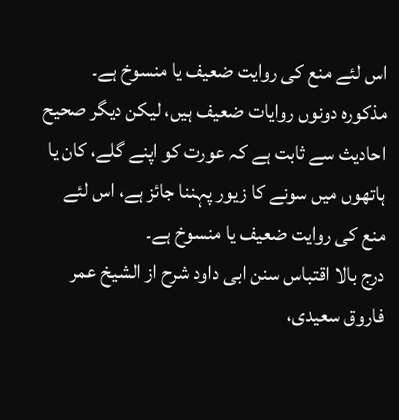اس لئے منع کی روایت ضعیف یا منسوخ ہے۔
مذکورہ دونوں روایات ضعیف ہیں، لیکن دیگر صحیح احادیث سے ثابت ہے کہ عورت کو اپنے گلے، کان یا ہاتھوں میں سونے کا زیور پہننا جائز ہے، اس لئے منع کی روایت ضعیف یا منسوخ ہے۔
درج بالا اقتباس سنن ابی داود شرح از الشیخ عمر فاروق سعیدی،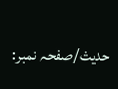حدیث/صفحہ نمبر: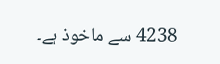4238 سے ماخوذ ہے۔